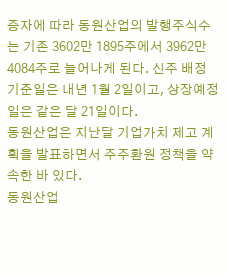증자에 따라 동원산업의 발행주식수는 기존 3602만 1895주에서 3962만 4084주로 늘어나게 된다. 신주 배정 기준일은 내년 1월 2일이고, 상장예정일은 같은 달 21일이다.
동원산업은 지난달 기업가치 제고 계획을 발표하면서 주주환원 정책을 약속한 바 있다.
동원산업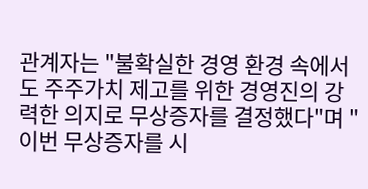관계자는 "불확실한 경영 환경 속에서도 주주가치 제고를 위한 경영진의 강력한 의지로 무상증자를 결정했다"며 "이번 무상증자를 시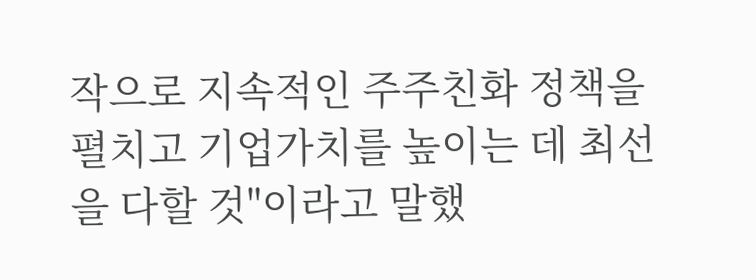작으로 지속적인 주주친화 정책을 펼치고 기업가치를 높이는 데 최선을 다할 것"이라고 말했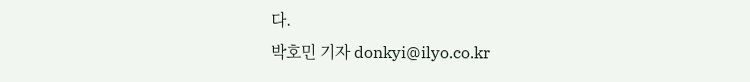다.
박호민 기자 donkyi@ilyo.co.kr